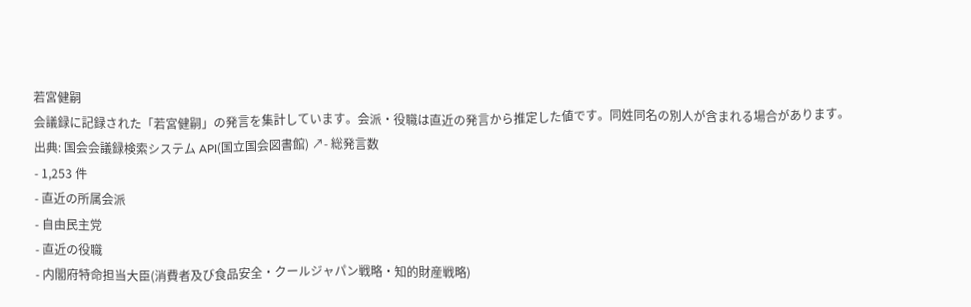若宮健嗣
会議録に記録された「若宮健嗣」の発言を集計しています。会派・役職は直近の発言から推定した値です。同姓同名の別人が含まれる場合があります。
出典: 国会会議録検索システム API(国立国会図書館) ↗- 総発言数
- 1,253 件
- 直近の所属会派
- 自由民主党
- 直近の役職
- 内閣府特命担当大臣(消費者及び食品安全・クールジャパン戦略・知的財産戦略)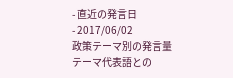- 直近の発言日
- 2017/06/02
政策テーマ別の発言量
テーマ代表語との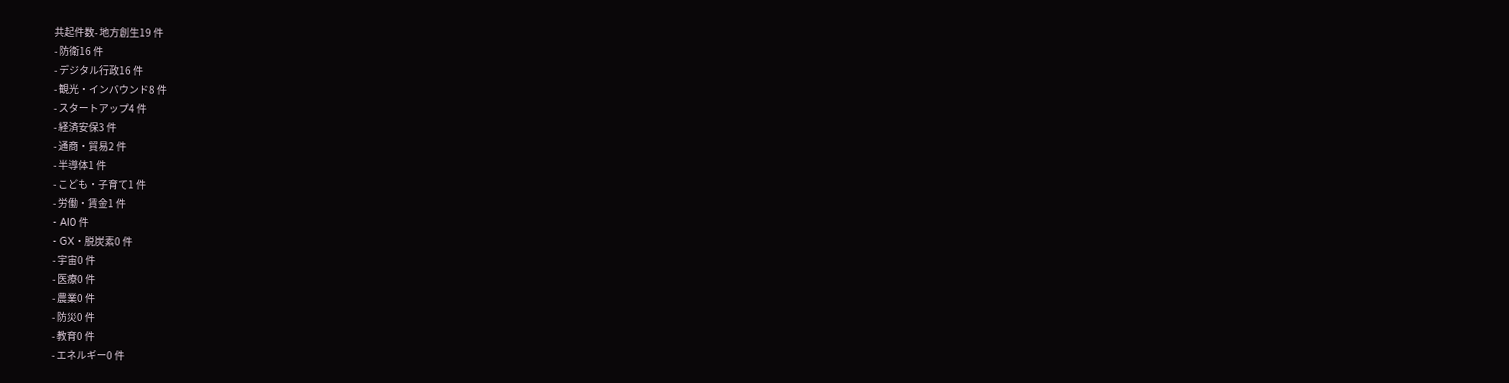共起件数- 地方創生19 件
- 防衛16 件
- デジタル行政16 件
- 観光・インバウンド8 件
- スタートアップ4 件
- 経済安保3 件
- 通商・貿易2 件
- 半導体1 件
- こども・子育て1 件
- 労働・賃金1 件
- AI0 件
- GX・脱炭素0 件
- 宇宙0 件
- 医療0 件
- 農業0 件
- 防災0 件
- 教育0 件
- エネルギー0 件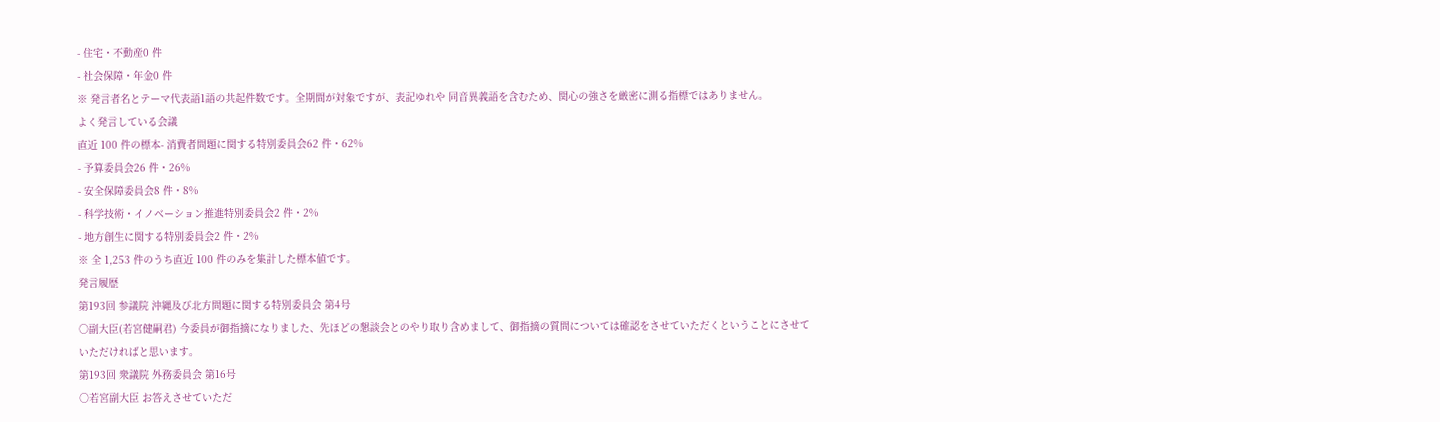- 住宅・不動産0 件
- 社会保障・年金0 件
※ 発言者名とテーマ代表語1語の共起件数です。全期間が対象ですが、表記ゆれや 同音異義語を含むため、関心の強さを厳密に測る指標ではありません。
よく発言している会議
直近 100 件の標本- 消費者問題に関する特別委員会62 件・62%
- 予算委員会26 件・26%
- 安全保障委員会8 件・8%
- 科学技術・イノベーション推進特別委員会2 件・2%
- 地方創生に関する特別委員会2 件・2%
※ 全 1,253 件のうち直近 100 件のみを集計した標本値です。
発言履歴
第193回 参議院 沖縄及び北方問題に関する特別委員会 第4号
○副大臣(若宮健嗣君) 今委員が御指摘になりました、先ほどの懇談会とのやり取り含めまして、御指摘の質問については確認をさせていただくということにさせていただければと思います。
第193回 衆議院 外務委員会 第16号
○若宮副大臣 お答えさせていただ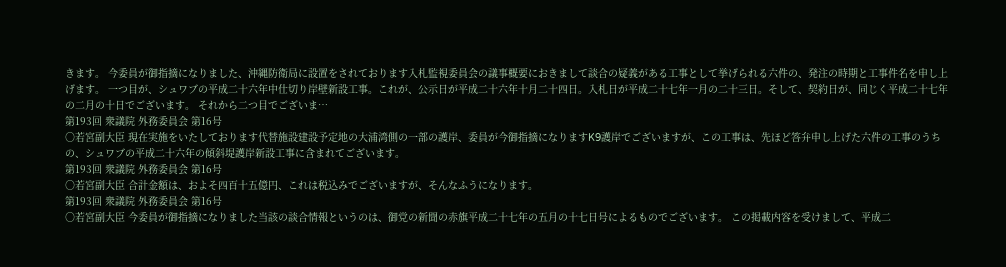きます。 今委員が御指摘になりました、沖縄防衛局に設置をされております入札監視委員会の議事概要におきまして談合の疑義がある工事として挙げられる六件の、発注の時期と工事件名を申し上げます。 一つ目が、シュワブの平成二十六年中仕切り岸壁新設工事。これが、公示日が平成二十六年十月二十四日。入札日が平成二十七年一月の二十三日。そして、契約日が、同じく平成二十七年の二月の十日でございます。 それから二つ目でございま…
第193回 衆議院 外務委員会 第16号
○若宮副大臣 現在実施をいたしております代替施設建設予定地の大浦湾側の一部の護岸、委員が今御指摘になりますK9護岸でございますが、この工事は、先ほど答弁申し上げた六件の工事のうちの、シュワブの平成二十六年の傾斜堤護岸新設工事に含まれてございます。
第193回 衆議院 外務委員会 第16号
○若宮副大臣 合計金額は、およそ四百十五億円、これは税込みでございますが、そんなふうになります。
第193回 衆議院 外務委員会 第16号
○若宮副大臣 今委員が御指摘になりました当該の談合情報というのは、御党の新聞の赤旗平成二十七年の五月の十七日号によるものでございます。 この掲載内容を受けまして、平成二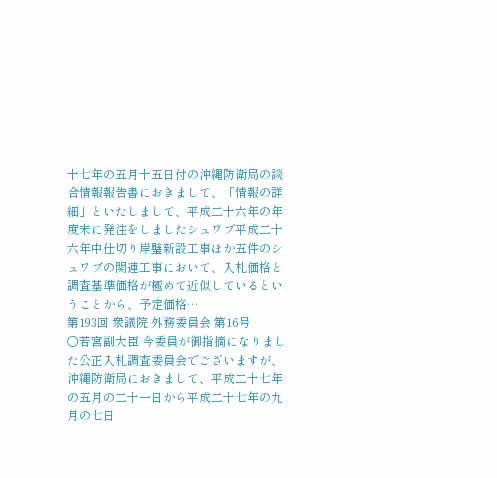十七年の五月十五日付の沖縄防衛局の談合情報報告書におきまして、「情報の詳細」といたしまして、平成二十六年の年度末に発注をしましたシュワブ平成二十六年中仕切り岸璧新設工事ほか五件のシュワブの関連工事において、入札価格と調査基準価格が極めて近似しているということから、予定価格…
第193回 衆議院 外務委員会 第16号
○若宮副大臣 今委員が御指摘になりました公正入札調査委員会でございますが、沖縄防衛局におきまして、平成二十七年の五月の二十一日から平成二十七年の九月の七日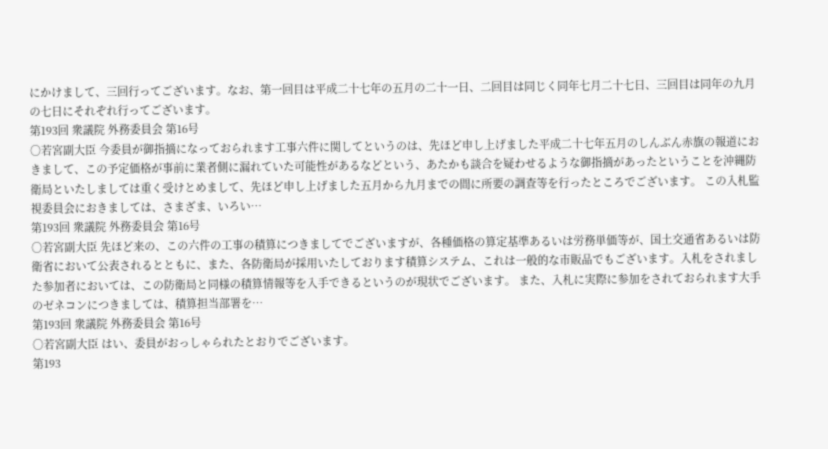にかけまして、三回行ってございます。なお、第一回目は平成二十七年の五月の二十一日、二回目は同じく同年七月二十七日、三回目は同年の九月の七日にそれぞれ行ってございます。
第193回 衆議院 外務委員会 第16号
○若宮副大臣 今委員が御指摘になっておられます工事六件に関してというのは、先ほど申し上げました平成二十七年五月のしんぶん赤旗の報道におきまして、この予定価格が事前に業者側に漏れていた可能性があるなどという、あたかも談合を疑わせるような御指摘があったということを沖縄防衛局といたしましては重く受けとめまして、先ほど申し上げました五月から九月までの間に所要の調査等を行ったところでございます。 この入札監視委員会におきましては、さまざま、いろい…
第193回 衆議院 外務委員会 第16号
○若宮副大臣 先ほど来の、この六件の工事の積算につきましてでございますが、各種価格の算定基準あるいは労務単価等が、国土交通省あるいは防衛省において公表されるとともに、また、各防衛局が採用いたしております積算システム、これは一般的な市販品でもございます。入札をされました参加者においては、この防衛局と同様の積算情報等を入手できるというのが現状でございます。 また、入札に実際に参加をされておられます大手のゼネコンにつきましては、積算担当部署を…
第193回 衆議院 外務委員会 第16号
○若宮副大臣 はい、委員がおっしゃられたとおりでございます。
第193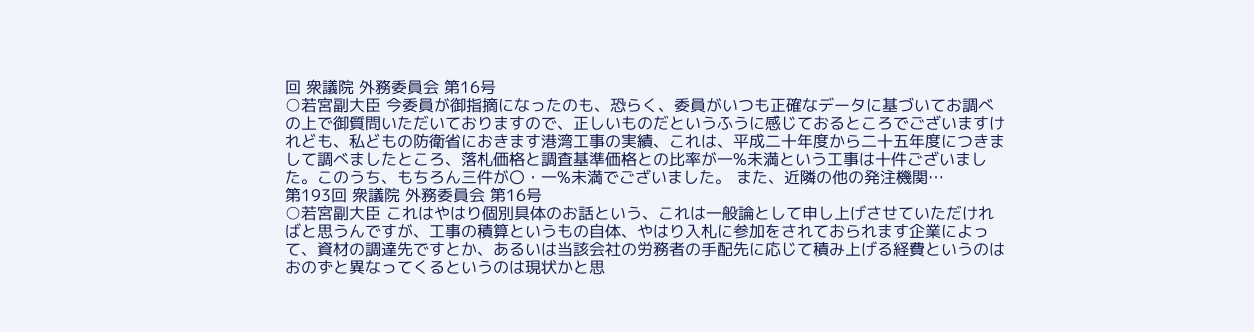回 衆議院 外務委員会 第16号
○若宮副大臣 今委員が御指摘になったのも、恐らく、委員がいつも正確なデータに基づいてお調べの上で御質問いただいておりますので、正しいものだというふうに感じておるところでございますけれども、私どもの防衛省におきます港湾工事の実績、これは、平成二十年度から二十五年度につきまして調べましたところ、落札価格と調査基準価格との比率が一%未満という工事は十件ございました。このうち、もちろん三件が〇・一%未満でございました。 また、近隣の他の発注機関…
第193回 衆議院 外務委員会 第16号
○若宮副大臣 これはやはり個別具体のお話という、これは一般論として申し上げさせていただければと思うんですが、工事の積算というもの自体、やはり入札に参加をされておられます企業によって、資材の調達先ですとか、あるいは当該会社の労務者の手配先に応じて積み上げる経費というのはおのずと異なってくるというのは現状かと思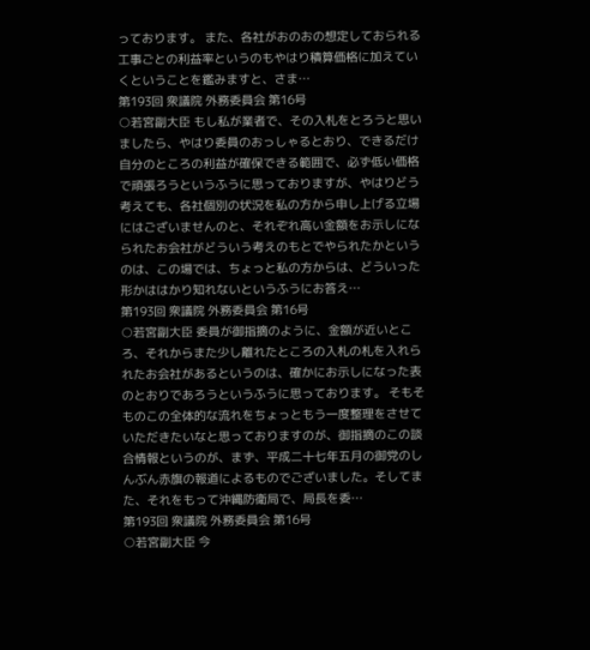っております。 また、各社がおのおの想定しておられる工事ごとの利益率というのもやはり積算価格に加えていくということを鑑みますと、さま…
第193回 衆議院 外務委員会 第16号
○若宮副大臣 もし私が業者で、その入札をとろうと思いましたら、やはり委員のおっしゃるとおり、できるだけ自分のところの利益が確保できる範囲で、必ず低い価格で頑張ろうというふうに思っておりますが、やはりどう考えても、各社個別の状況を私の方から申し上げる立場にはございませんのと、それぞれ高い金額をお示しになられたお会社がどういう考えのもとでやられたかというのは、この場では、ちょっと私の方からは、どういった形かははかり知れないというふうにお答え…
第193回 衆議院 外務委員会 第16号
○若宮副大臣 委員が御指摘のように、金額が近いところ、それからまた少し離れたところの入札の札を入れられたお会社があるというのは、確かにお示しになった表のとおりであろうというふうに思っております。 そもそものこの全体的な流れをちょっともう一度整理をさせていただきたいなと思っておりますのが、御指摘のこの談合情報というのが、まず、平成二十七年五月の御党のしんぶん赤旗の報道によるものでございました。そしてまた、それをもって沖縄防衛局で、局長を委…
第193回 衆議院 外務委員会 第16号
○若宮副大臣 今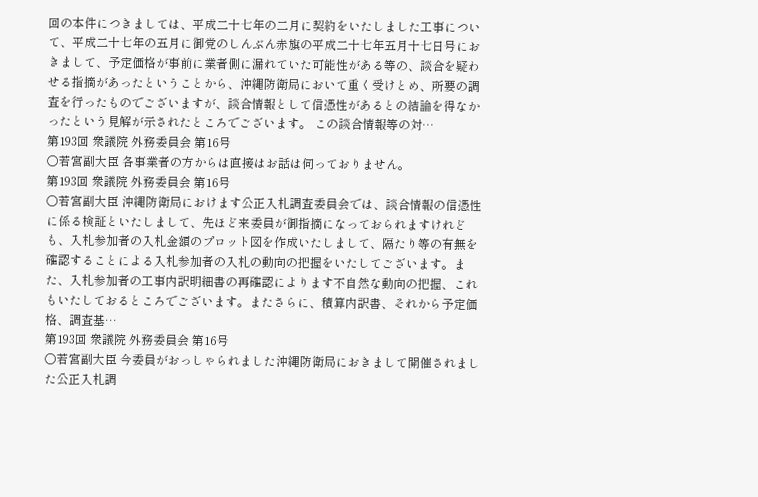回の本件につきましては、平成二十七年の二月に契約をいたしました工事について、平成二十七年の五月に御党のしんぶん赤旗の平成二十七年五月十七日号におきまして、予定価格が事前に業者側に漏れていた可能性がある等の、談合を疑わせる指摘があったということから、沖縄防衛局において重く受けとめ、所要の調査を行ったものでございますが、談合情報として信憑性があるとの結論を得なかったという見解が示されたところでございます。 この談合情報等の対…
第193回 衆議院 外務委員会 第16号
○若宮副大臣 各事業者の方からは直接はお話は伺っておりません。
第193回 衆議院 外務委員会 第16号
○若宮副大臣 沖縄防衛局におけます公正入札調査委員会では、談合情報の信憑性に係る検証といたしまして、先ほど来委員が御指摘になっておられますけれども、入札参加者の入札金額のプロット図を作成いたしまして、隔たり等の有無を確認することによる入札参加者の入札の動向の把握をいたしてございます。また、入札参加者の工事内訳明細書の再確認によります不自然な動向の把握、これもいたしておるところでございます。またさらに、積算内訳書、それから予定価格、調査基…
第193回 衆議院 外務委員会 第16号
○若宮副大臣 今委員がおっしゃられました沖縄防衛局におきまして開催されました公正入札調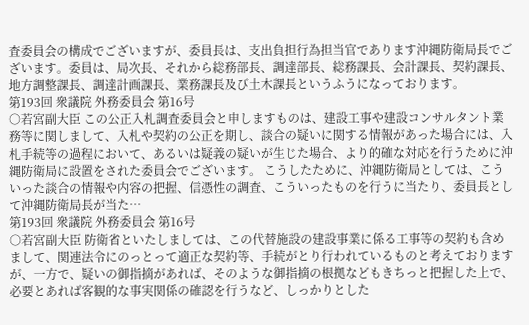査委員会の構成でございますが、委員長は、支出負担行為担当官であります沖縄防衛局長でございます。委員は、局次長、それから総務部長、調達部長、総務課長、会計課長、契約課長、地方調整課長、調達計画課長、業務課長及び土木課長というふうになっております。
第193回 衆議院 外務委員会 第16号
○若宮副大臣 この公正入札調査委員会と申しますものは、建設工事や建設コンサルタント業務等に関しまして、入札や契約の公正を期し、談合の疑いに関する情報があった場合には、入札手続等の過程において、あるいは疑義の疑いが生じた場合、より的確な対応を行うために沖縄防衛局に設置をされた委員会でございます。 こうしたために、沖縄防衛局としては、こういった談合の情報や内容の把握、信憑性の調査、こういったものを行うに当たり、委員長として沖縄防衛局長が当た…
第193回 衆議院 外務委員会 第16号
○若宮副大臣 防衛省といたしましては、この代替施設の建設事業に係る工事等の契約も含めまして、関連法令にのっとって適正な契約等、手続がとり行われているものと考えておりますが、一方で、疑いの御指摘があれば、そのような御指摘の根拠などもきちっと把握した上で、必要とあれば客観的な事実関係の確認を行うなど、しっかりとした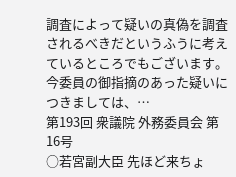調査によって疑いの真偽を調査されるべきだというふうに考えているところでもございます。 今委員の御指摘のあった疑いにつきましては、…
第193回 衆議院 外務委員会 第16号
○若宮副大臣 先ほど来ちょ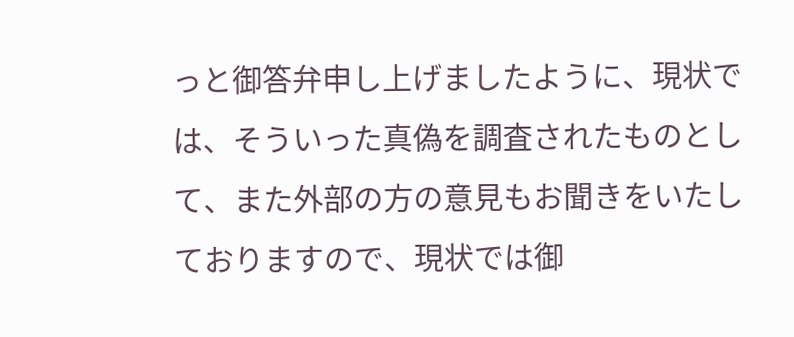っと御答弁申し上げましたように、現状では、そういった真偽を調査されたものとして、また外部の方の意見もお聞きをいたしておりますので、現状では御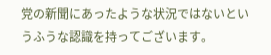党の新聞にあったような状況ではないというふうな認識を持ってございます。